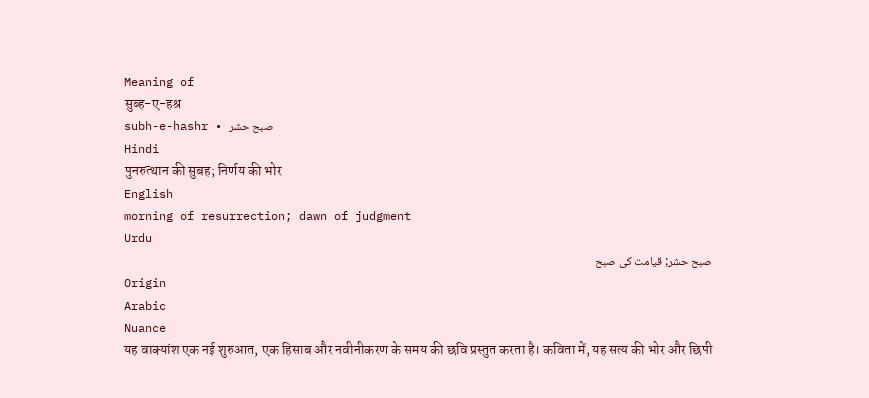Meaning of
सुब्ह-ए-हश्र
subh-e-hashr • صبح حشر
Hindi
पुनरुत्थान की सुबह; निर्णय की भोर
English
morning of resurrection; dawn of judgment
Urdu
صبح حشر; قیامت کی صبح
Origin
Arabic
Nuance
यह वाक्यांश एक नई शुरुआत, एक हिसाब और नवीनीकरण के समय की छवि प्रस्तुत करता है। कविता में, यह सत्य की भोर और छिपी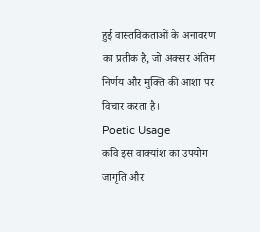हुई वास्तविकताओं के अनावरण का प्रतीक है, जो अक्सर अंतिम निर्णय और मुक्ति की आशा पर विचार करता है।
Poetic Usage
कवि इस वाक्यांश का उपयोग जागृति और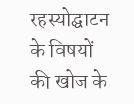रहस्योद्घाटन के विषयों की खोज के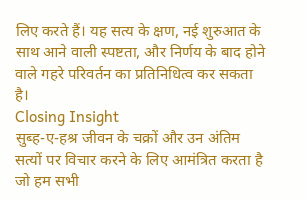लिए करते हैं। यह सत्य के क्षण, नई शुरुआत के साथ आने वाली स्पष्टता, और निर्णय के बाद होने वाले गहरे परिवर्तन का प्रतिनिधित्व कर सकता है।
Closing Insight
सुब्ह-ए-हश्र जीवन के चक्रों और उन अंतिम सत्यों पर विचार करने के लिए आमंत्रित करता है जो हम सभी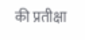की प्रतीक्षा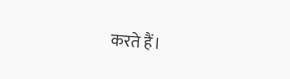करते हैं।